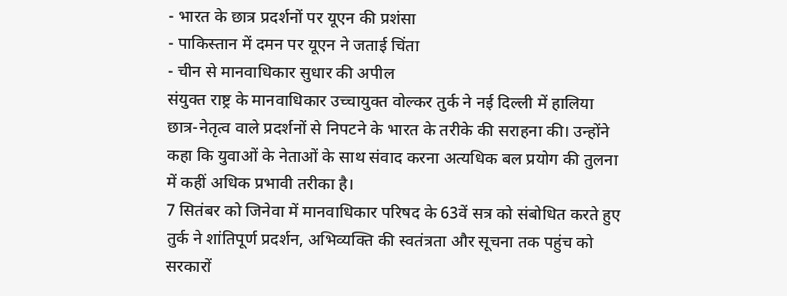- भारत के छात्र प्रदर्शनों पर यूएन की प्रशंसा
- पाकिस्तान में दमन पर यूएन ने जताई चिंता
- चीन से मानवाधिकार सुधार की अपील
संयुक्त राष्ट्र के मानवाधिकार उच्चायुक्त वोल्कर तुर्क ने नई दिल्ली में हालिया छात्र-नेतृत्व वाले प्रदर्शनों से निपटने के भारत के तरीके की सराहना की। उन्होंने कहा कि युवाओं के नेताओं के साथ संवाद करना अत्यधिक बल प्रयोग की तुलना में कहीं अधिक प्रभावी तरीका है।
7 सितंबर को जिनेवा में मानवाधिकार परिषद के 63वें सत्र को संबोधित करते हुए तुर्क ने शांतिपूर्ण प्रदर्शन, अभिव्यक्ति की स्वतंत्रता और सूचना तक पहुंच को सरकारों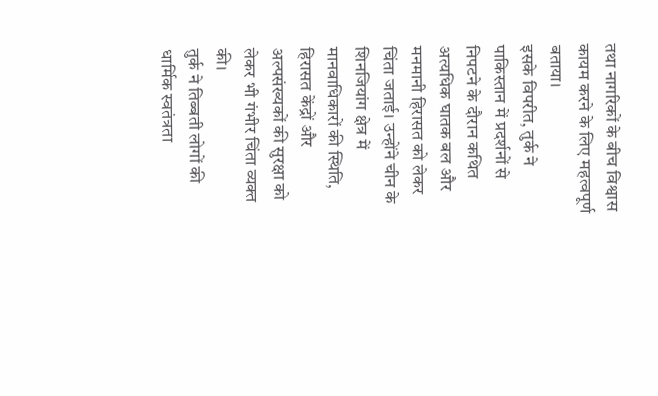तथा नागरिकों के बीच विश्वास कायम करने के लिए महत्वपूर्ण बताया।
इसके विपरीत, तुर्क ने पाकिस्तान में प्रदर्शनों से निपटने के दौरान कथित अत्यधिक घातक बल और मनमानी हिरासत को लेकर चिंता जताई। उन्होंने चीन के शिनजियांग क्षेत्र में मानवाधिकारों की स्थिति, हिरासत केंद्रों और अल्पसंख्यकों की सुरक्षा को लेकर भी गंभीर चिंता व्यक्त की।
तुर्क ने तिब्बती लोगों की धार्मिक स्वतंत्रता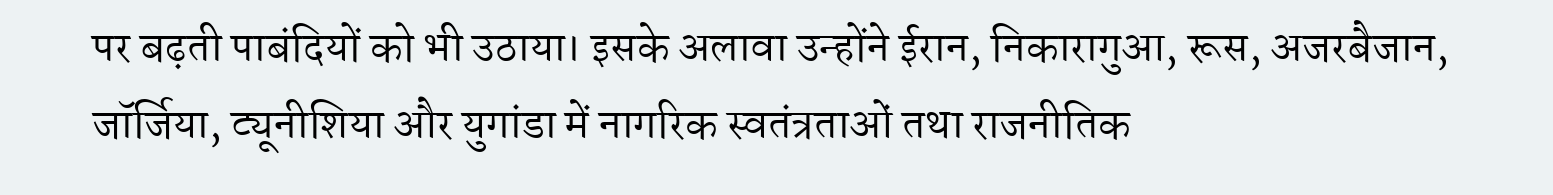पर बढ़ती पाबंदियों को भी उठाया। इसके अलावा उन्होंने ईरान, निकारागुआ, रूस, अजरबैजान, जॉर्जिया, ट्यूनीशिया और युगांडा में नागरिक स्वतंत्रताओं तथा राजनीतिक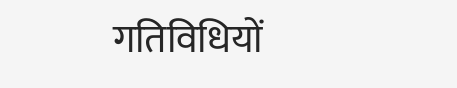गतिविधियों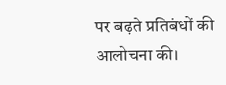पर बढ़ते प्रतिबंधों की आलोचना की।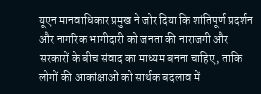यूएन मानवाधिकार प्रमुख ने जोर दिया कि शांतिपूर्ण प्रदर्शन और नागरिक भागीदारी को जनता की नाराजगी और सरकारों के बीच संवाद का माध्यम बनना चाहिए, ताकि लोगों की आकांक्षाओं को सार्थक बदलाव में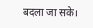बदला जा सके।